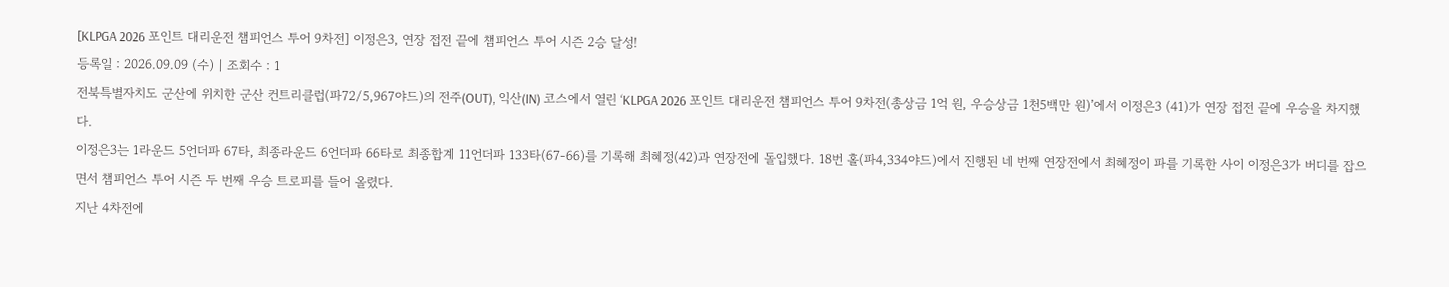[KLPGA 2026 포인트 대리운전 챔피언스 투어 9차전] 이정은3, 연장 접전 끝에 챔피언스 투어 시즌 2승 달성!
등록일 : 2026.09.09 (수) | 조회수 : 1
전북특별자치도 군산에 위치한 군산 컨트리클럽(파72/5,967야드)의 전주(OUT), 익산(IN) 코스에서 열린 ‘KLPGA 2026 포인트 대리운전 챔피언스 투어 9차전(총상금 1억 원, 우승상금 1천5백만 원)’에서 이정은3 (41)가 연장 접전 끝에 우승을 차지했다.
이정은3는 1라운드 5언더파 67타, 최종라운드 6언더파 66타로 최종합계 11언더파 133타(67-66)를 기록해 최혜정(42)과 연장전에 돌입했다. 18번 홀(파4,334야드)에서 진행된 네 번째 연장전에서 최혜정이 파를 기록한 사이 이정은3가 버디를 잡으면서 챔피언스 투어 시즌 두 번째 우승 트로피를 들어 올렸다.
지난 4차전에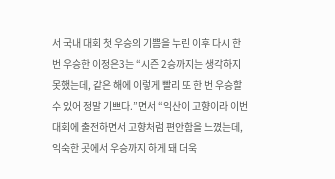서 국내 대회 첫 우승의 기쁨을 누린 이후 다시 한번 우승한 이정은3는 “시즌 2승까지는 생각하지 못했는데, 같은 해에 이렇게 빨리 또 한 번 우승할 수 있어 정말 기쁘다.”면서 “익산이 고향이라 이번 대회에 출전하면서 고향처럼 편안함을 느꼈는데, 익숙한 곳에서 우승까지 하게 돼 더욱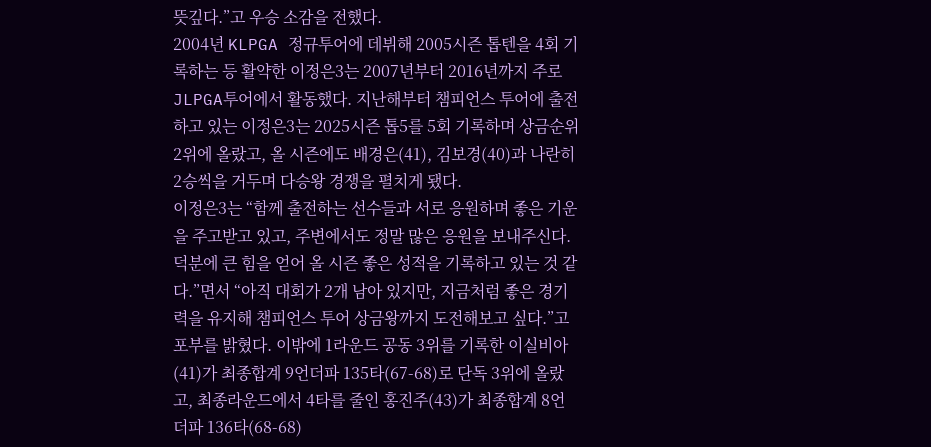뜻깊다.”고 우승 소감을 전했다.
2004년 KLPGA 정규투어에 데뷔해 2005시즌 톱텐을 4회 기록하는 등 활약한 이정은3는 2007년부터 2016년까지 주로 JLPGA투어에서 활동했다. 지난해부터 챔피언스 투어에 출전하고 있는 이정은3는 2025시즌 톱5를 5회 기록하며 상금순위 2위에 올랐고, 올 시즌에도 배경은(41), 김보경(40)과 나란히 2승씩을 거두며 다승왕 경쟁을 펼치게 됐다.
이정은3는 “함께 출전하는 선수들과 서로 응원하며 좋은 기운을 주고받고 있고, 주변에서도 정말 많은 응원을 보내주신다. 덕분에 큰 힘을 얻어 올 시즌 좋은 성적을 기록하고 있는 것 같다.”면서 “아직 대회가 2개 남아 있지만, 지금처럼 좋은 경기력을 유지해 챔피언스 투어 상금왕까지 도전해보고 싶다.”고 포부를 밝혔다. 이밖에 1라운드 공동 3위를 기록한 이실비아(41)가 최종합계 9언더파 135타(67-68)로 단독 3위에 올랐고, 최종라운드에서 4타를 줄인 홍진주(43)가 최종합계 8언더파 136타(68-68)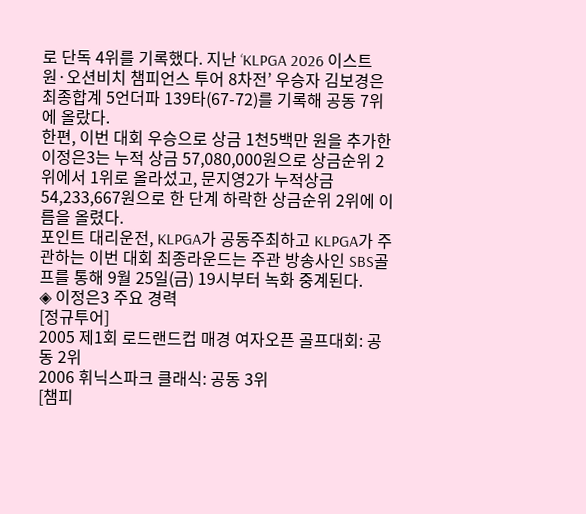로 단독 4위를 기록했다. 지난 ‘KLPGA 2026 이스트원·오션비치 챔피언스 투어 8차전’ 우승자 김보경은 최종합계 5언더파 139타(67-72)를 기록해 공동 7위에 올랐다.
한편, 이번 대회 우승으로 상금 1천5백만 원을 추가한 이정은3는 누적 상금 57,080,000원으로 상금순위 2위에서 1위로 올라섰고, 문지영2가 누적상금 54,233,667원으로 한 단계 하락한 상금순위 2위에 이름을 올렸다.
포인트 대리운전, KLPGA가 공동주최하고 KLPGA가 주관하는 이번 대회 최종라운드는 주관 방송사인 SBS골프를 통해 9월 25일(금) 19시부터 녹화 중계된다.
◈ 이정은3 주요 경력
[정규투어]
2005 제1회 로드랜드컵 매경 여자오픈 골프대회: 공동 2위
2006 휘닉스파크 클래식: 공동 3위
[챔피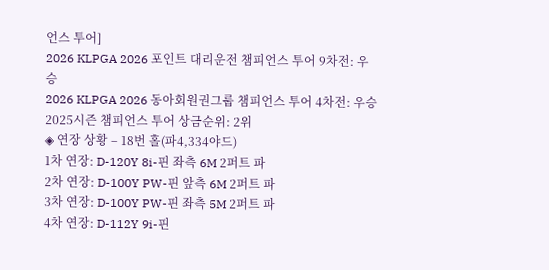언스 투어]
2026 KLPGA 2026 포인트 대리운전 챔피언스 투어 9차전: 우승
2026 KLPGA 2026 동아회원권그룹 챔피언스 투어 4차전: 우승
2025시즌 챔피언스 투어 상금순위: 2위
◈ 연장 상황 – 18번 홀(파4,334야드)
1차 연장: D-120Y 8i-핀 좌측 6M 2퍼트 파
2차 연장: D-100Y PW-핀 앞측 6M 2퍼트 파
3차 연장: D-100Y PW-핀 좌측 5M 2퍼트 파
4차 연장: D-112Y 9i-핀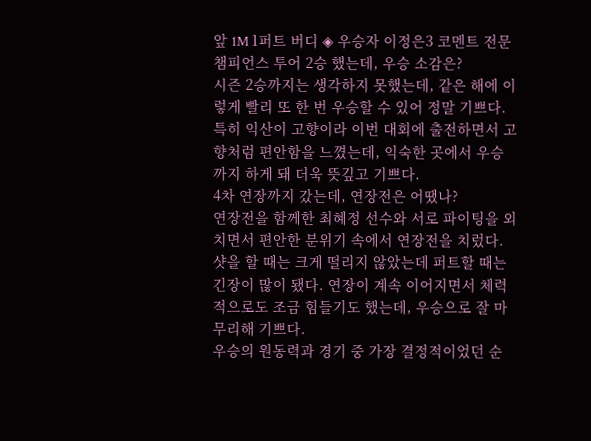앞 1M 1퍼트 버디 ◈ 우승자 이정은3 코멘트 전문
챔피언스 투어 2승 했는데, 우승 소감은?
시즌 2승까지는 생각하지 못했는데, 같은 해에 이렇게 빨리 또 한 번 우승할 수 있어 정말 기쁘다. 특히 익산이 고향이라 이번 대회에 출전하면서 고향처럼 편안함을 느꼈는데, 익숙한 곳에서 우승까지 하게 돼 더욱 뜻깊고 기쁘다.
4차 연장까지 갔는데, 연장전은 어땠나?
연장전을 함께한 최혜정 선수와 서로 파이팅을 외치면서 편안한 분위기 속에서 연장전을 치렀다. 샷을 할 때는 크게 떨리지 않았는데 퍼트할 때는 긴장이 많이 됐다. 연장이 계속 이어지면서 체력적으로도 조금 힘들기도 했는데, 우승으로 잘 마무리해 기쁘다.
우승의 원동력과 경기 중 가장 결정적이었던 순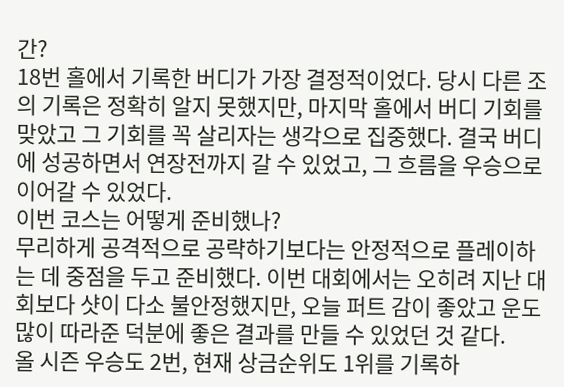간?
18번 홀에서 기록한 버디가 가장 결정적이었다. 당시 다른 조의 기록은 정확히 알지 못했지만, 마지막 홀에서 버디 기회를 맞았고 그 기회를 꼭 살리자는 생각으로 집중했다. 결국 버디에 성공하면서 연장전까지 갈 수 있었고, 그 흐름을 우승으로 이어갈 수 있었다.
이번 코스는 어떻게 준비했나?
무리하게 공격적으로 공략하기보다는 안정적으로 플레이하는 데 중점을 두고 준비했다. 이번 대회에서는 오히려 지난 대회보다 샷이 다소 불안정했지만, 오늘 퍼트 감이 좋았고 운도 많이 따라준 덕분에 좋은 결과를 만들 수 있었던 것 같다.
올 시즌 우승도 2번, 현재 상금순위도 1위를 기록하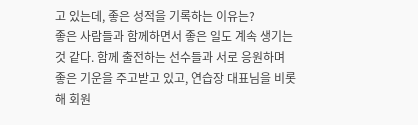고 있는데, 좋은 성적을 기록하는 이유는?
좋은 사람들과 함께하면서 좋은 일도 계속 생기는 것 같다. 함께 출전하는 선수들과 서로 응원하며 좋은 기운을 주고받고 있고, 연습장 대표님을 비롯해 회원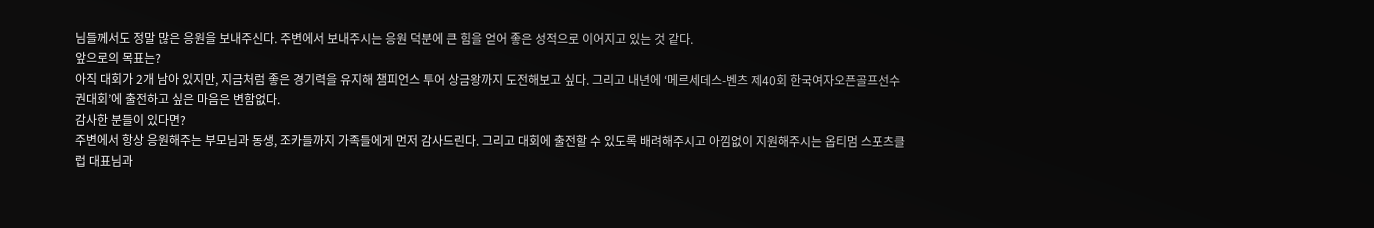님들께서도 정말 많은 응원을 보내주신다. 주변에서 보내주시는 응원 덕분에 큰 힘을 얻어 좋은 성적으로 이어지고 있는 것 같다.
앞으로의 목표는?
아직 대회가 2개 남아 있지만, 지금처럼 좋은 경기력을 유지해 챔피언스 투어 상금왕까지 도전해보고 싶다. 그리고 내년에 ‘메르세데스-벤츠 제40회 한국여자오픈골프선수권대회’에 출전하고 싶은 마음은 변함없다.
감사한 분들이 있다면?
주변에서 항상 응원해주는 부모님과 동생, 조카들까지 가족들에게 먼저 감사드린다. 그리고 대회에 출전할 수 있도록 배려해주시고 아낌없이 지원해주시는 옵티멈 스포츠클럽 대표님과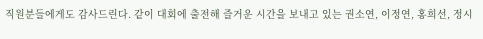직원분들에게도 감사드린다. 같이 대회에 출전해 즐거운 시간을 보내고 있는 권소연, 이정연, 홍희선, 정시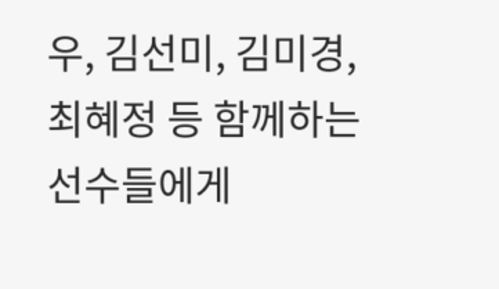우, 김선미, 김미경, 최혜정 등 함께하는 선수들에게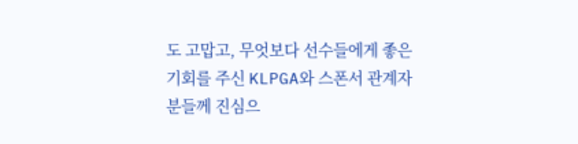도 고맙고, 무엇보다 선수들에게 좋은 기회를 주신 KLPGA와 스폰서 관계자분들께 진심으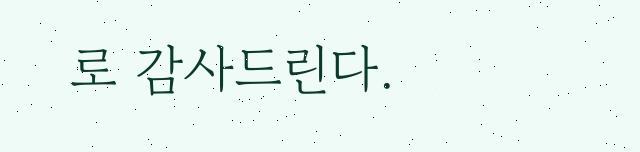로 감사드린다.